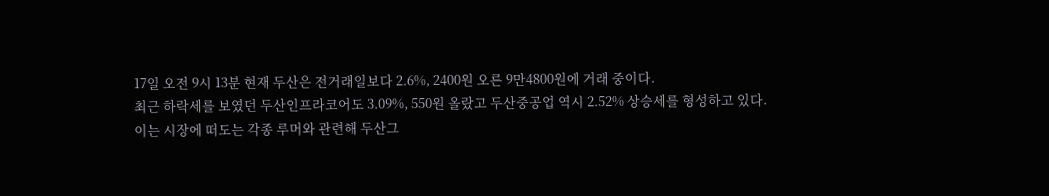17일 오전 9시 13분 현재 두산은 전거래일보다 2.6%, 2400원 오른 9만4800원에 거래 중이다.
최근 하락세를 보였던 두산인프라코어도 3.09%, 550원 올랐고 두산중공업 역시 2.52% 상승세를 형성하고 있다.
이는 시장에 떠도는 각종 루머와 관련해 두산그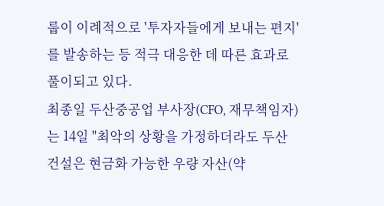룹이 이례적으로 '투자자들에게 보내는 편지'를 발송하는 등 적극 대응한 데 따른 효과로 풀이되고 있다.
최종일 두산중공업 부사장(CFO, 재무책임자)는 14일 "최악의 상황을 가정하더라도 두산건설은 현금화 가능한 우량 자산(약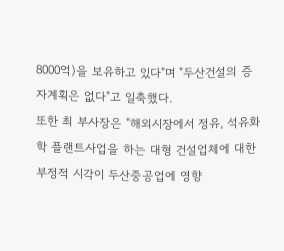8000억)을 보유하고 있다"며 "두산건설의 증자계획은 없다"고 일축했다.
또한 최 부사장은 "해외시장에서 정유, 석유화학 플랜트사업을 하는 대형 건설업체에 대한 부정적 시각이 두산중공업에 영향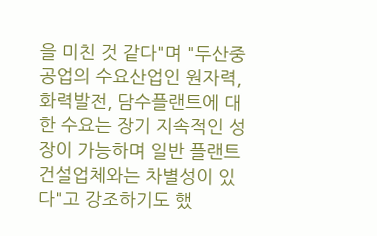을 미친 것 같다"며 "두산중공업의 수요산업인 원자력, 화력발전, 담수플랜트에 대한 수요는 장기 지속적인 성장이 가능하며 일반 플랜트 건설업체와는 차별성이 있다"고 강조하기도 했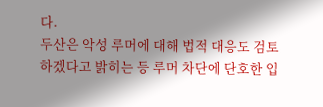다.
두산은 악성 루머에 대해 법적 대응도 검토하겠다고 밝히는 등 루머 차단에 단호한 입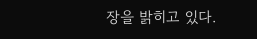장을 밝히고 있다.